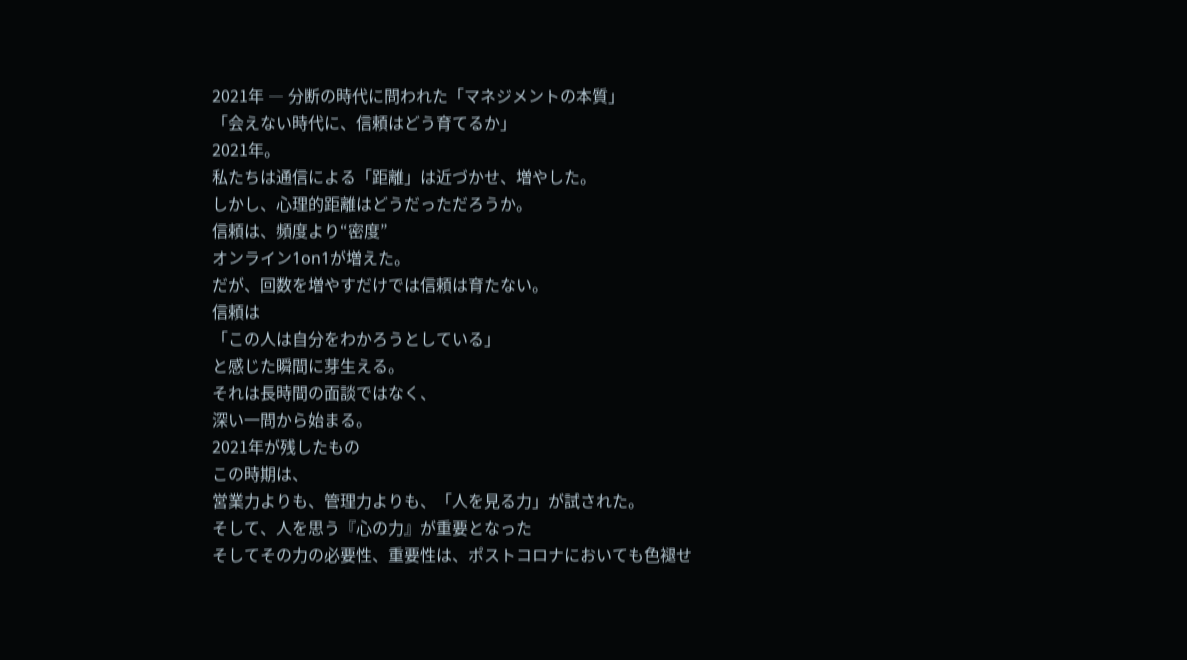2021年 ― 分断の時代に問われた「マネジメントの本質」
「会えない時代に、信頼はどう育てるか」
2021年。
私たちは通信による「距離」は近づかせ、増やした。
しかし、心理的距離はどうだっただろうか。
信頼は、頻度より“密度”
オンライン1on1が増えた。
だが、回数を増やすだけでは信頼は育たない。
信頼は
「この人は自分をわかろうとしている」
と感じた瞬間に芽生える。
それは長時間の面談ではなく、
深い一問から始まる。
2021年が残したもの
この時期は、
営業力よりも、管理力よりも、「人を見る力」が試された。
そして、人を思う『心の力』が重要となった
そしてその力の必要性、重要性は、ポストコロナにおいても色褪せ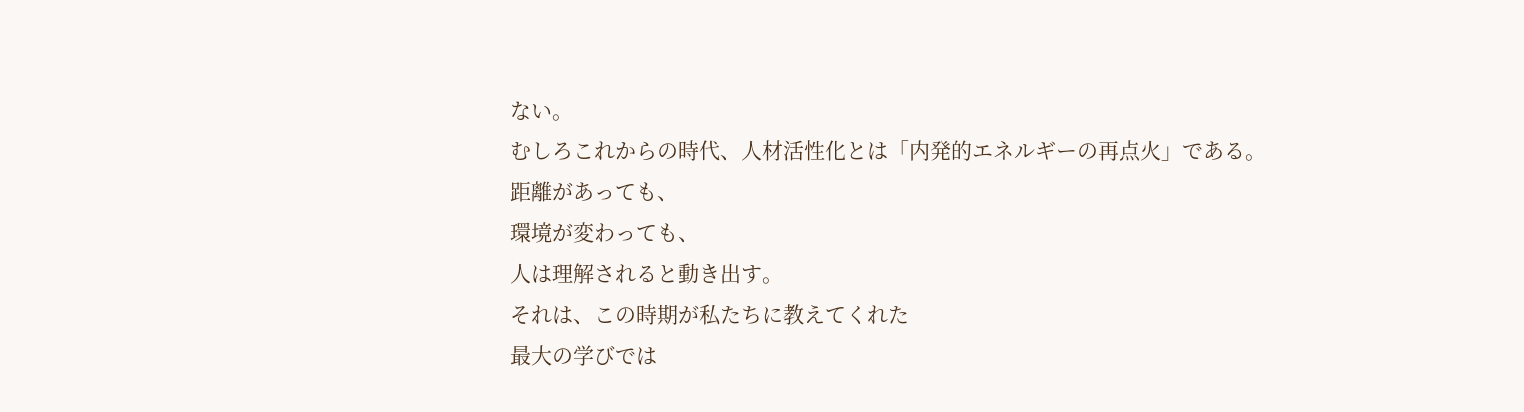ない。
むしろこれからの時代、人材活性化とは「内発的エネルギーの再点火」である。
距離があっても、
環境が変わっても、
人は理解されると動き出す。
それは、この時期が私たちに教えてくれた
最大の学びでは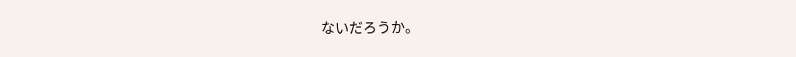ないだろうか。